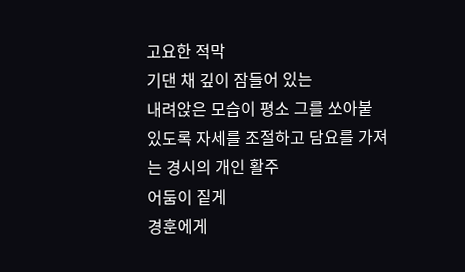고요한 적막
기댄 채 깊이 잠들어 있는
내려앉은 모습이 평소 그를 쏘아붙
있도록 자세를 조절하고 담요를 가져
는 경시의 개인 활주
어둠이 짙게
경훈에게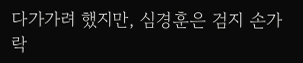다가가려 했지만, 심경훈은 검지 손가락